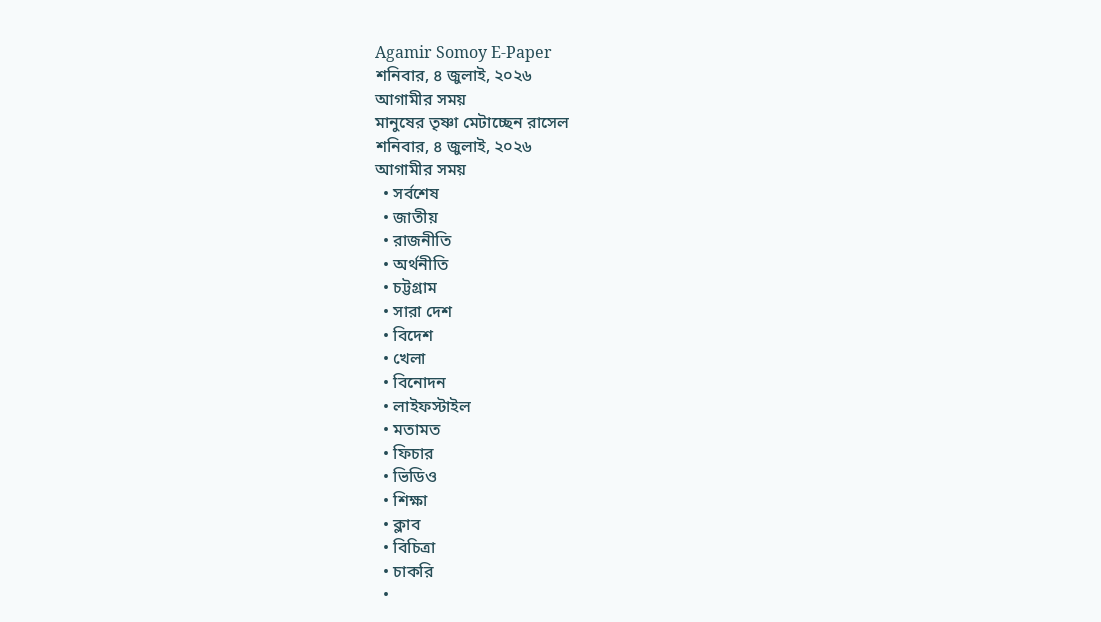Agamir Somoy E-Paper
শনিবার, ৪ জুলাই, ২০২৬
আগামীর সময়
মানুষের তৃষ্ণা মেটাচ্ছেন রাসেল
শনিবার, ৪ জুলাই, ২০২৬
আগামীর সময়
  • সর্বশেষ
  • জাতীয়
  • রাজনীতি
  • অর্থনীতি
  • চট্টগ্রাম
  • সারা দেশ
  • বিদেশ
  • খেলা
  • বিনোদন
  • লাইফস্টাইল
  • মতামত
  • ফিচার
  • ভিডিও
  • শিক্ষা
  • ক্লাব
  • বিচিত্রা
  • চাকরি
  •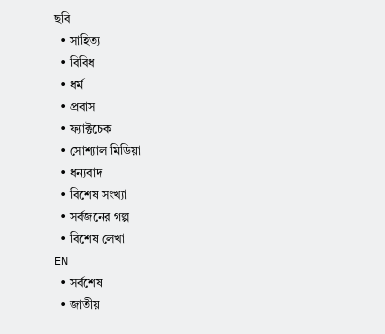ছবি
  • সাহিত্য
  • বিবিধ
  • ধর্ম
  • প্রবাস
  • ফ্যাক্টচেক
  • সোশ্যাল মিডিয়া
  • ধন্যবাদ
  • বিশেষ সংখ্যা
  • সর্বজনের গল্প
  • বিশেষ লেখা
EN
  • সর্বশেষ
  • জাতীয়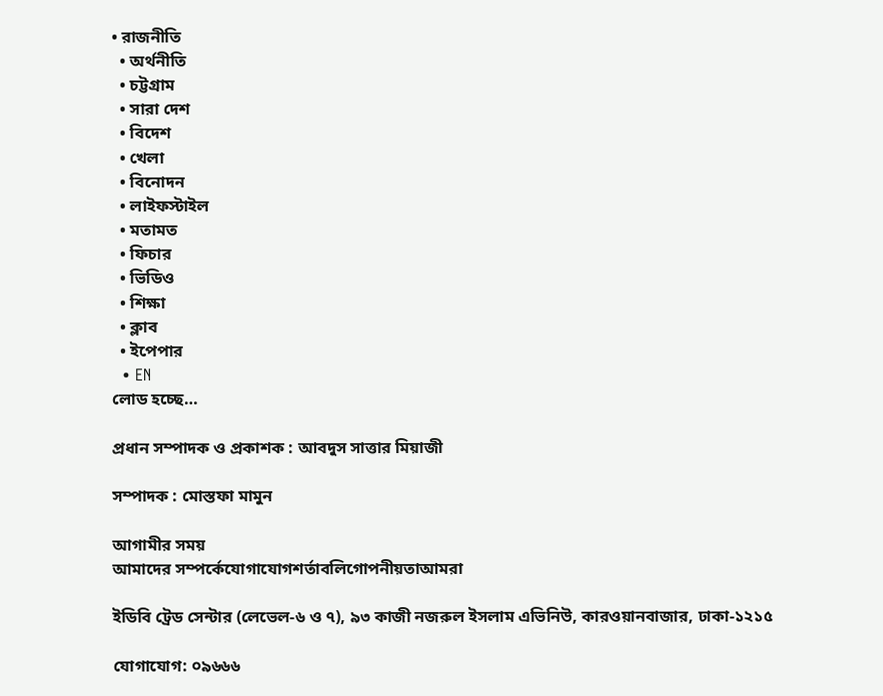• রাজনীতি
  • অর্থনীতি
  • চট্টগ্রাম
  • সারা দেশ
  • বিদেশ
  • খেলা
  • বিনোদন
  • লাইফস্টাইল
  • মতামত
  • ফিচার
  • ভিডিও
  • শিক্ষা
  • ক্লাব
  • ইপেপার
  • EN
লোড হচ্ছে…

প্রধান সম্পাদক ও প্রকাশক : আবদুস সাত্তার মিয়াজী

সম্পাদক : মোস্তফা মামুন

আগামীর সময়
আমাদের সম্পর্কেযোগাযোগশর্তাবলিগোপনীয়তাআমরা

ইডিবি ট্রেড সেন্টার (লেভেল-৬ ও ৭), ৯৩ কাজী নজরুল ইসলাম এভিনিউ, কারওয়ানবাজার, ঢাকা-১২১৫

যোগাযোগ: ০৯৬৬৬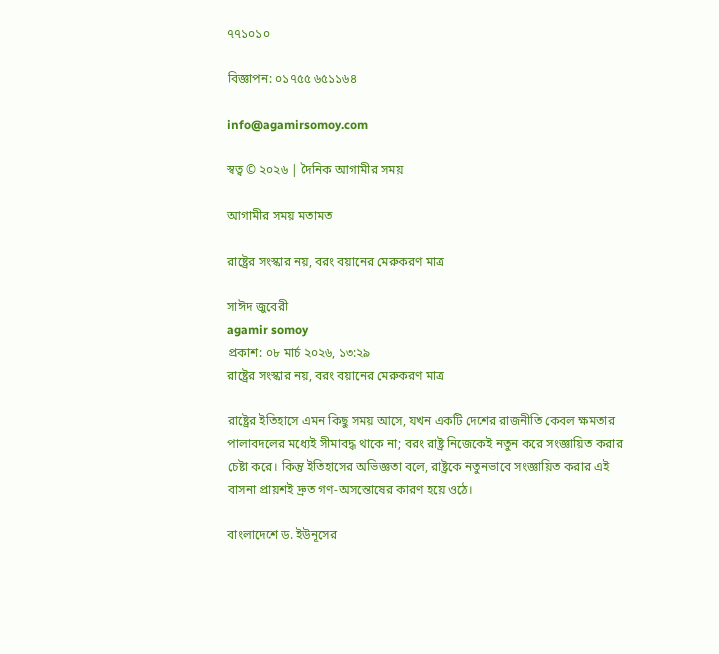৭৭১০১০

বিজ্ঞাপন: ০১৭৫৫ ৬৫১১৬৪

info@agamirsomoy.com

স্বত্ব © ২০২৬ | দৈনিক আগামীর সময়

আগামীর সময় মতামত

রাষ্ট্রের সংস্কার নয়, বরং বয়ানের মেরুকরণ মাত্র

সাঈদ জুবেরী
agamir somoy
প্রকাশ: ০৮ মার্চ ২০২৬, ১৩:২৯
রাষ্ট্রের সংস্কার নয়, বরং বয়ানের মেরুকরণ মাত্র

রাষ্ট্রের ইতিহাসে এমন কিছু সময় আসে, যখন একটি দেশের রাজনীতি কেবল ক্ষমতার পালাবদলের মধ্যেই সীমাবদ্ধ থাকে না; বরং রাষ্ট্র নিজেকেই নতুন করে সংজ্ঞায়িত করার চেষ্টা করে। কিন্তু ইতিহাসের অভিজ্ঞতা বলে, রাষ্ট্রকে নতুনভাবে সংজ্ঞায়িত করার এই বাসনা প্রায়শই দ্রুত গণ-অসন্তোষের কারণ হয়ে ওঠে।

বাংলাদেশে ড. ইউনূসের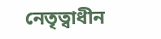নেতৃত্বাধীন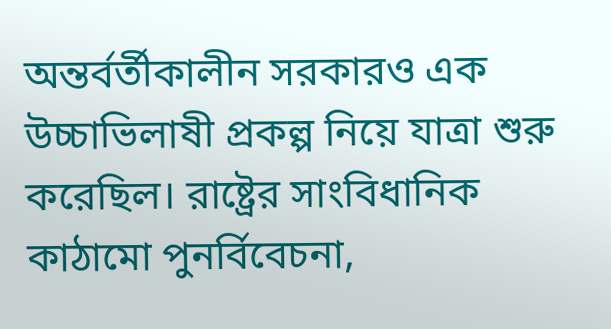অন্তর্বর্তীকালীন সরকারও এক উচ্চাভিলাষী প্রকল্প নিয়ে যাত্রা শুরু করেছিল। রাষ্ট্রের সাংবিধানিক কাঠামো পুনর্বিবেচনা,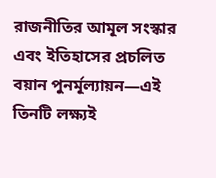রাজনীতির আমূল সংস্কার এবং ইতিহাসের প্রচলিত বয়ান পুনর্মূল্যায়ন—এই তিনটি লক্ষ্যই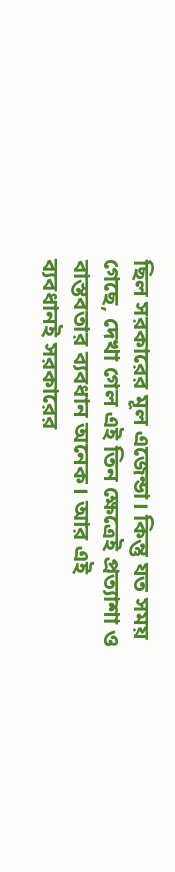ছিল সরকারের মূল এজেন্ডা। কিন্তু যত সময় গেছে, দেখা গেল এই তিন ক্ষেত্রেই প্রত্যাশা ও বাস্তবতার ব্যবধান অনেক। আর এই ব্যবধানই সরকারের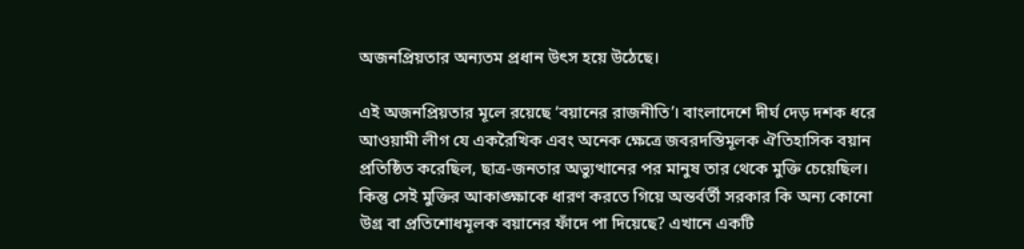অজনপ্রিয়তার অন্যতম প্রধান উৎস হয়ে উঠেছে।

এই অজনপ্রিয়তার মূলে রয়েছে ‘বয়ানের রাজনীতি’। বাংলাদেশে দীর্ঘ দেড় দশক ধরে আওয়ামী লীগ যে একরৈখিক এবং অনেক ক্ষেত্রে জবরদস্তিমূলক ঐতিহাসিক বয়ান প্রতিষ্ঠিত করেছিল, ছাত্র-জনতার অভ্যুত্থানের পর মানুষ তার থেকে মুক্তি চেয়েছিল। কিন্তু সেই মুক্তির আকাঙ্ক্ষাকে ধারণ করতে গিয়ে অন্তর্বর্তী সরকার কি অন্য কোনো উগ্র বা প্রতিশোধমূলক বয়ানের ফাঁদে পা দিয়েছে? এখানে একটি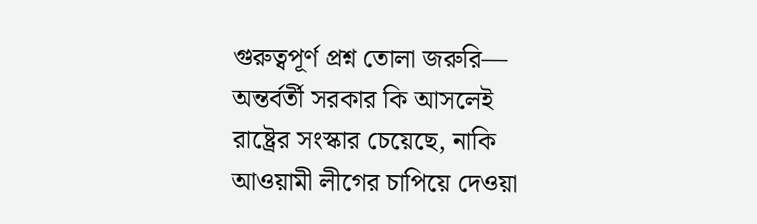গুরুত্বপূর্ণ প্রশ্ন তোলা জরুরি— অন্তর্বর্তী সরকার কি আসলেই রাষ্ট্রের সংস্কার চেয়েছে, নাকি আওয়ামী লীগের চাপিয়ে দেওয়া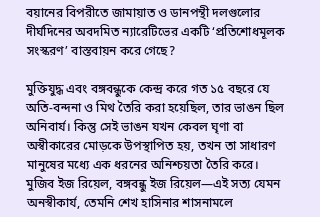বয়ানের বিপরীতে জামায়াত ও ডানপন্থী দলগুলোর দীর্ঘদিনের অবদমিত ন্যারেটিভের একটি ‘প্রতিশোধমূলক সংস্করণ’ বাস্তবায়ন করে গেছে?

মুক্তিযুদ্ধ এবং বঙ্গবন্ধুকে কেন্দ্র করে গত ১৫ বছরে যে অতি-বন্দনা ও মিথ তৈরি করা হয়েছিল, তার ভাঙন ছিল অনিবার্য। কিন্তু সেই ভাঙন যখন কেবল ঘৃণা বা অস্বীকারের মোড়কে উপস্থাপিত হয়, তখন তা সাধারণ মানুষের মধ্যে এক ধরনের অনিশ্চয়তা তৈরি করে। মুজিব ইজ রিয়েল, বঙ্গবন্ধু ইজ রিয়েল—এই সত্য যেমন অনস্বীকার্য, তেমনি শেখ হাসিনার শাসনামলে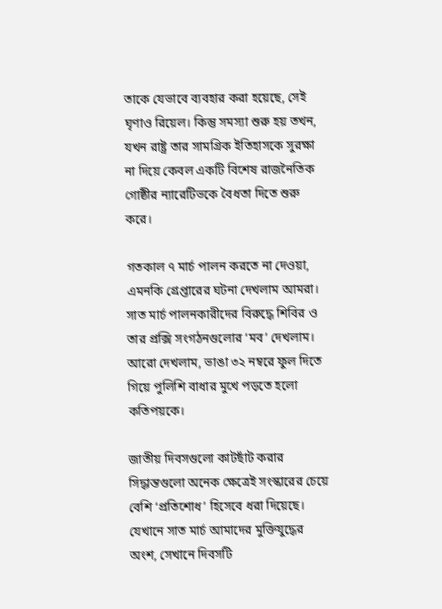তাকে যেভাবে ব্যবহার করা হয়েছে, সেই ঘৃণাও রিয়েল। কিন্তু সমস্যা শুরু হয় তখন, যখন রাষ্ট্র তার সামগ্রিক ইতিহাসকে সুরক্ষা না দিয়ে কেবল একটি বিশেষ রাজনৈতিক গোষ্ঠীর ন্যারেটিভকে বৈধতা দিতে শুরু করে।

গতকাল ৭ মার্চ পালন করতে না দেওয়া, এমনকি গ্রেপ্তারের ঘটনা দেখলাম আমরা। সাত মার্চ পালনকারীদের বিরুদ্ধে শিবির ও তার প্রক্সি সংগঠনগুলোর ‘মব’ দেখলাম। আরো দেখলাম, ভাঙা ৩২ নম্বরে ফুল দিতে গিয়ে পুলিশি বাধার মুখে পড়তে হলো কতিপয়কে।

জাতীয় দিবসগুলো কাটছাঁট করার সিদ্ধান্তগুলো অনেক ক্ষেত্রেই সংস্কারের চেয়ে বেশি ‘প্রতিশোধ’ হিসেবে ধরা দিয়েছে। যেখানে সাত মার্চ আমাদের মুক্তিযুদ্ধের অংশ, সেখানে দিবসটি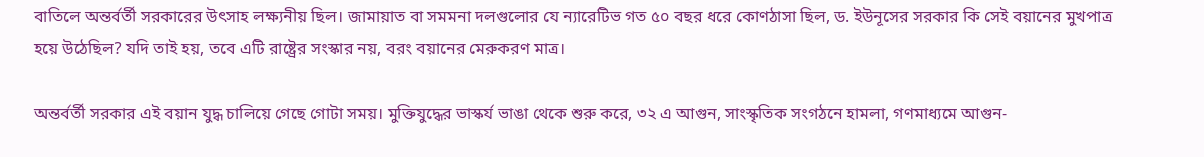বাতিলে অন্তর্বর্তী সরকারের উৎসাহ লক্ষ্যনীয় ছিল। জামায়াত বা সমমনা দলগুলোর যে ন্যারেটিভ গত ৫০ বছর ধরে কোণঠাসা ছিল, ড. ইউনূসের সরকার কি সেই বয়ানের মুখপাত্র হয়ে উঠেছিল? যদি তাই হয়, তবে এটি রাষ্ট্রের সংস্কার নয়, বরং বয়ানের মেরুকরণ মাত্র।

অন্তর্বর্তী সরকার এই বয়ান যুদ্ধ চালিয়ে গেছে গোটা সময়। মুক্তিযুদ্ধের ভাস্কর্য ভাঙা থেকে শুরু করে, ৩২ এ আগুন, সাংস্কৃতিক সংগঠনে হামলা, গণমাধ্যমে আগুন-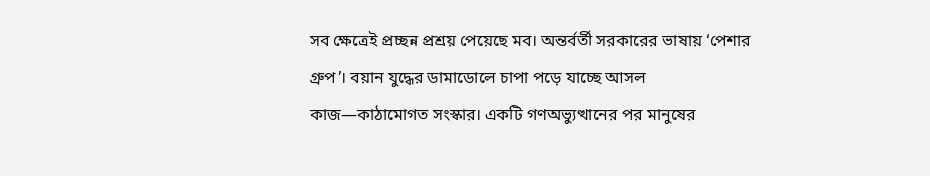সব ক্ষেত্রেই প্রচ্ছন্ন প্রশ্রয় পেয়েছে মব। অন্তর্বর্তী সরকারের ভাষায় ‌‘পেশার গ্রুপ’। বয়ান যুদ্ধের ডামাডোলে চাপা পড়ে যাচ্ছে আসল কাজ—কাঠামোগত সংস্কার। একটি গণঅভ্যুত্থানের পর মানুষের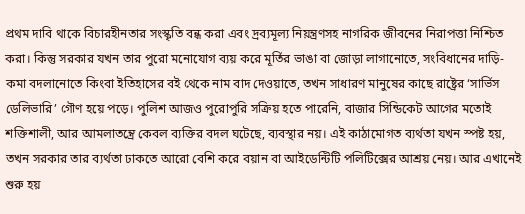প্রথম দাবি থাকে বিচারহীনতার সংস্কৃতি বন্ধ করা এবং দ্রব্যমূল্য নিয়ন্ত্রণসহ নাগরিক জীবনের নিরাপত্তা নিশ্চিত করা। কিন্তু সরকার যখন তার পুরো মনোযোগ ব্যয় করে মূর্তির ভাঙা বা জোড়া লাগানোতে, সংবিধানের দাড়ি-কমা বদলানোতে কিংবা ইতিহাসের বই থেকে নাম বাদ দেওয়াতে, তখন সাধারণ মানুষের কাছে রাষ্ট্রের ‘সার্ভিস ডেলিভারি’ গৌণ হয়ে পড়ে। পুলিশ আজও পুরোপুরি সক্রিয় হতে পারেনি, বাজার সিন্ডিকেট আগের মতোই শক্তিশালী, আর আমলাতন্ত্রে কেবল ব্যক্তির বদল ঘটেছে, ব্যবস্থার নয়। এই কাঠামোগত ব্যর্থতা যখন স্পষ্ট হয়, তখন সরকার তার ব্যর্থতা ঢাকতে আরো বেশি করে বয়ান বা আইডেন্টিটি পলিটিক্সের আশ্রয় নেয়। আর এখানেই শুরু হয়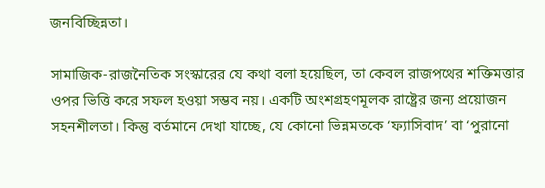জনবিচ্ছিন্নতা।

সামাজিক-রাজনৈতিক সংস্কারের যে কথা বলা হয়েছিল, তা কেবল রাজপথের শক্তিমত্তার ওপর ভিত্তি করে সফল হওয়া সম্ভব নয়। একটি অংশগ্রহণমূলক রাষ্ট্রের জন্য প্রয়োজন সহনশীলতা। কিন্তু বর্তমানে দেখা যাচ্ছে, যে কোনো ভিন্নমতকে ‘ফ্যাসিবাদ’ বা ‘পুরানো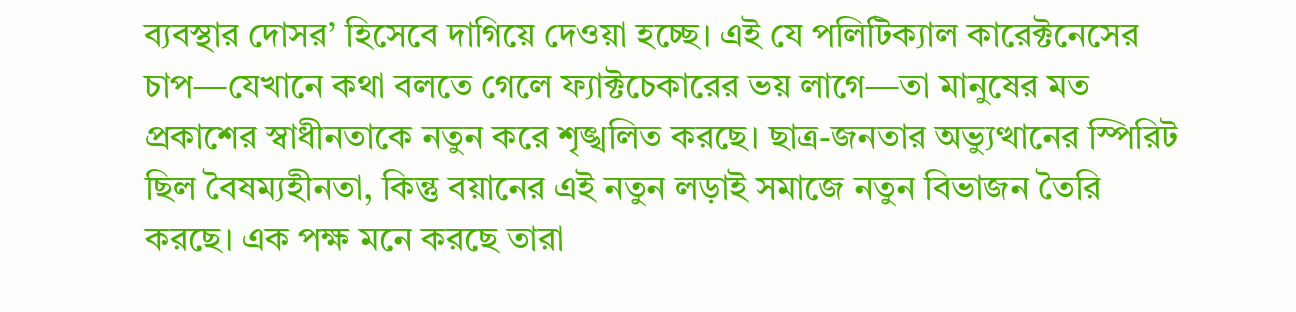ব্যবস্থার দোসর’ হিসেবে দাগিয়ে দেওয়া হচ্ছে। এই যে পলিটিক্যাল কারেক্টনেসের চাপ—যেখানে কথা বলতে গেলে ফ্যাক্টচেকারের ভয় লাগে—তা মানুষের মত প্রকাশের স্বাধীনতাকে নতুন করে শৃঙ্খলিত করছে। ছাত্র-জনতার অভ্যুত্থানের স্পিরিট ছিল বৈষম্যহীনতা, কিন্তু বয়ানের এই নতুন লড়াই সমাজে নতুন বিভাজন তৈরি করছে। এক পক্ষ মনে করছে তারা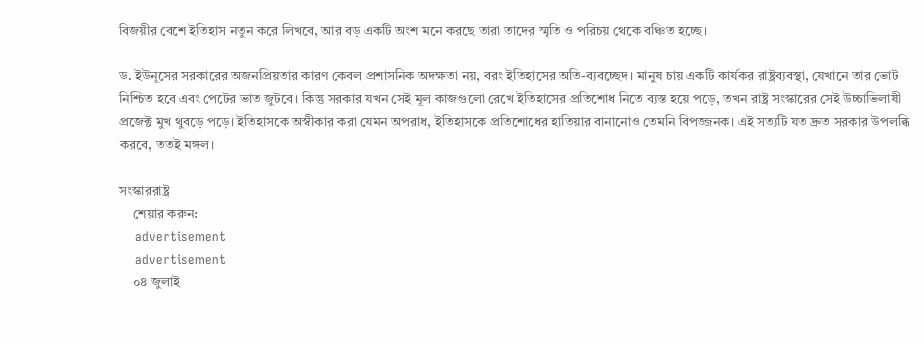বিজয়ীর বেশে ইতিহাস নতুন করে লিখবে, আর বড় একটি অংশ মনে করছে তারা তাদের স্মৃতি ও পরিচয় থেকে বঞ্চিত হচ্ছে।

ড. ইউনূসের সরকারের অজনপ্রিয়তার কারণ কেবল প্রশাসনিক অদক্ষতা নয়, বরং ইতিহাসের অতি-ব্যবচ্ছেদ। মানুষ চায় একটি কার্যকর রাষ্ট্রব্যবস্থা, যেখানে তার ভোট নিশ্চিত হবে এবং পেটের ভাত জুটবে। কিন্তু সরকার যখন সেই মূল কাজগুলো রেখে ইতিহাসের প্রতিশোধ নিতে ব্যস্ত হয়ে পড়ে, তখন রাষ্ট্র সংস্কারের সেই উচ্চাভিলাষী প্রজেক্ট মুখ থুবড়ে পড়ে। ইতিহাসকে অস্বীকার করা যেমন অপরাধ, ইতিহাসকে প্রতিশোধের হাতিয়ার বানানোও তেমনি বিপজ্জনক। এই সত্যটি যত দ্রুত সরকার উপলব্ধি করবে, ততই মঙ্গল।

সংস্কাররাষ্ট্র
    শেয়ার করুন:
    advertisement
    advertisement
    ০৪ জুলাই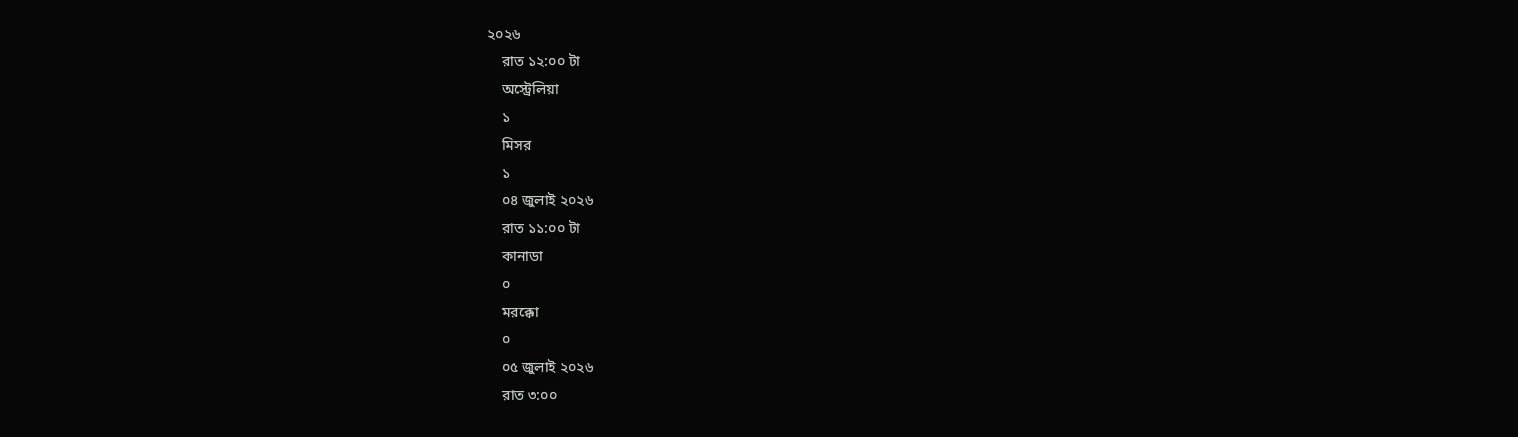২০২৬
    রাত ১২:০০ টা
    অস্ট্রেলিয়া
    ১
    মিসর
    ১
    ০৪ জুলাই ২০২৬
    রাত ১১:০০ টা
    কানাডা
    ০
    মরক্কো
    ০
    ০৫ জুলাই ২০২৬
    রাত ৩:০০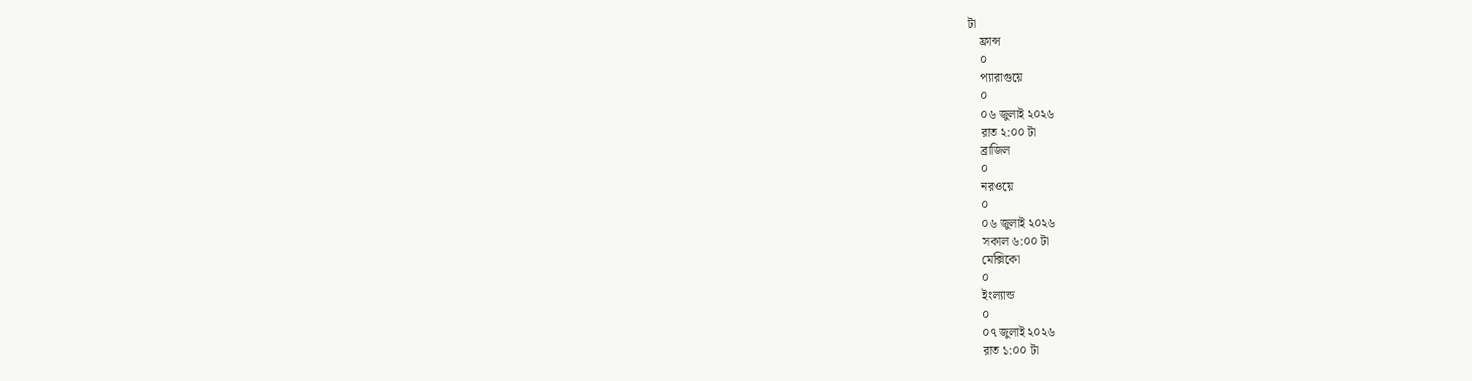টা
    ফ্রান্স
    ০
    প্যারাগুয়ে
    ০
    ০৬ জুলাই ২০২৬
    রাত ২:০০ টা
    ব্রাজিল
    ০
    নরওয়ে
    ০
    ০৬ জুলাই ২০২৬
    সকাল ৬:০০ টা
    মেক্সিকো
    ০
    ইংল্যান্ড
    ০
    ০৭ জুলাই ২০২৬
    রাত ১:০০ টা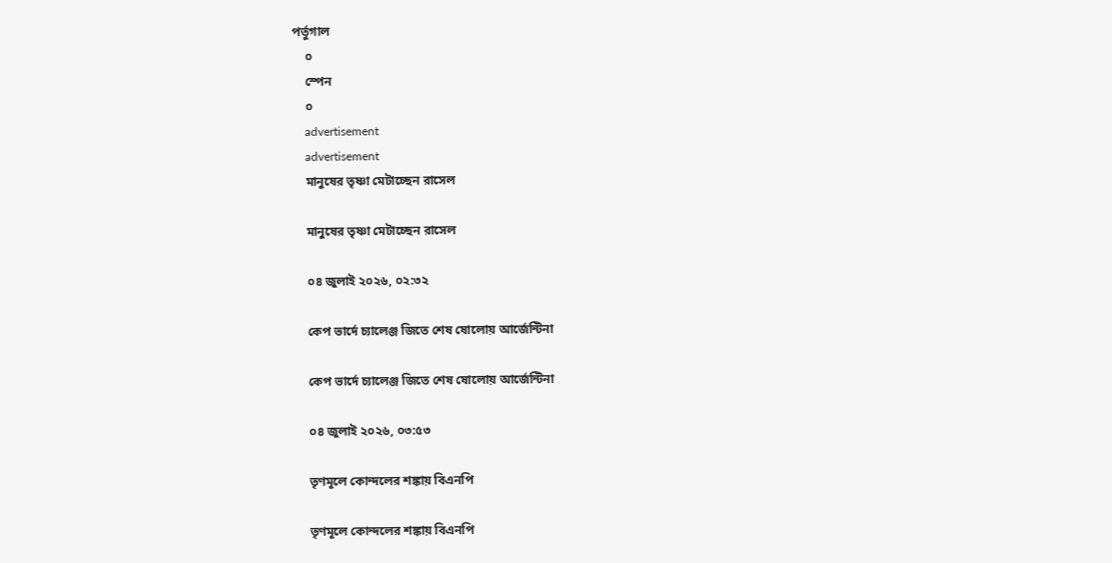পর্তুগাল
    ০
    স্পেন
    ০
    advertisement
    advertisement
    মানুষের তৃষ্ণা মেটাচ্ছেন রাসেল

    মানুষের তৃষ্ণা মেটাচ্ছেন রাসেল

    ০৪ জুলাই ২০২৬, ০২:৩২

    কেপ ভার্দে চ্যালেঞ্জ জিতে শেষ ষোলোয় আর্জেন্টিনা

    কেপ ভার্দে চ্যালেঞ্জ জিতে শেষ ষোলোয় আর্জেন্টিনা

    ০৪ জুলাই ২০২৬, ০৩:৫৩

    তৃণমূলে কোন্দলের শঙ্কায় বিএনপি

    তৃণমূলে কোন্দলের শঙ্কায় বিএনপি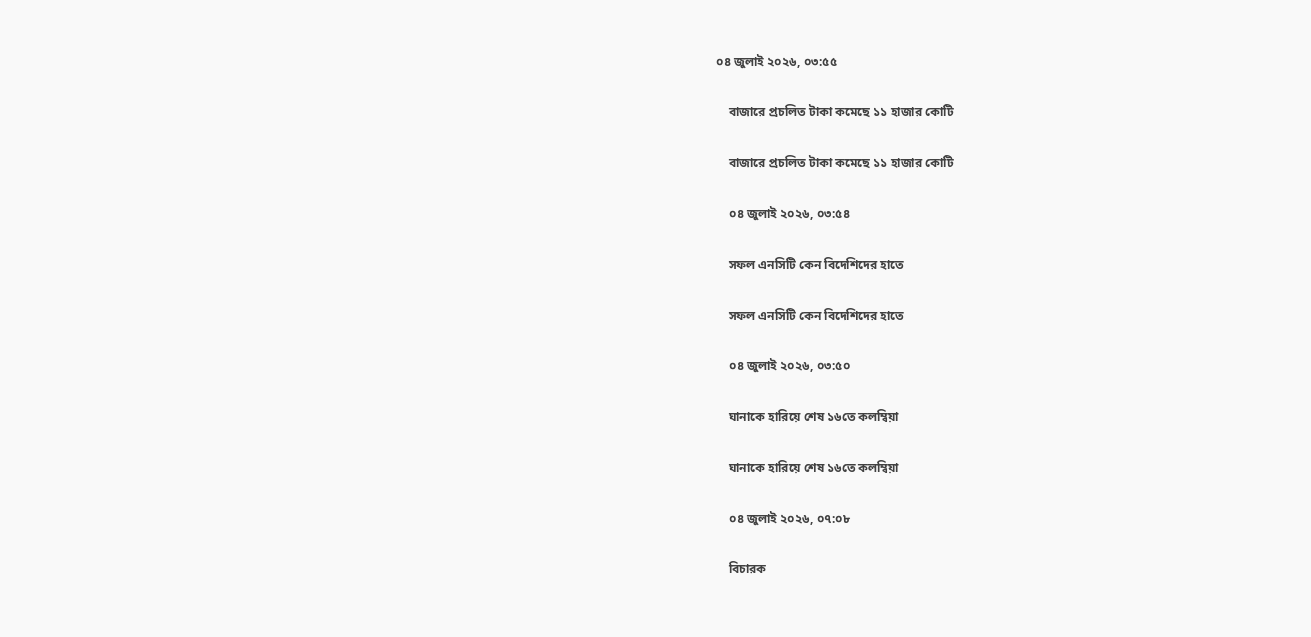০৪ জুলাই ২০২৬, ০৩:৫৫

    বাজারে প্রচলিত টাকা কমেছে ১১ হাজার কোটি

    বাজারে প্রচলিত টাকা কমেছে ১১ হাজার কোটি

    ০৪ জুলাই ২০২৬, ০৩:৫৪

    সফল এনসিটি কেন বিদেশিদের হাতে

    সফল এনসিটি কেন বিদেশিদের হাতে

    ০৪ জুলাই ২০২৬, ০৩:৫০

    ঘানাকে হারিয়ে শেষ ১৬তে কলম্বিয়া

    ঘানাকে হারিয়ে শেষ ১৬তে কলম্বিয়া

    ০৪ জুলাই ২০২৬, ০৭:০৮

    বিচারক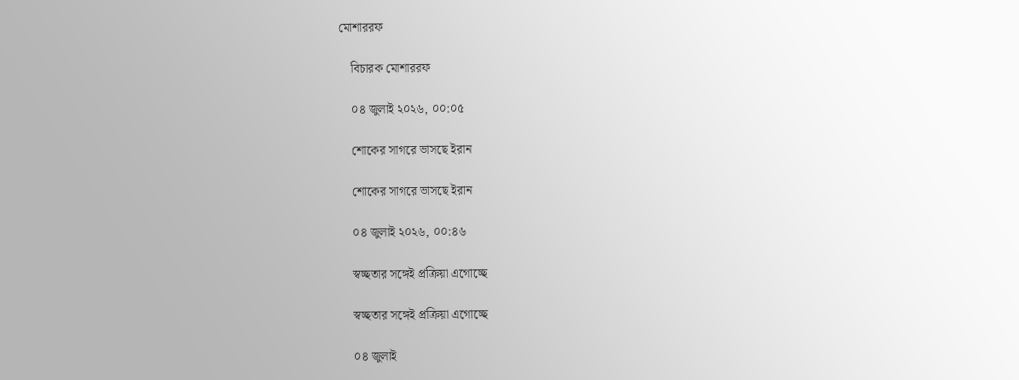মোশাররফ

    বিচারক মোশাররফ

    ০৪ জুলাই ২০২৬, ০০:০৫

    শোকের সাগরে ভাসছে ইরান

    শোকের সাগরে ভাসছে ইরান

    ০৪ জুলাই ২০২৬, ০০:৪৬

    স্বচ্ছতার সঙ্গেই প্রক্রিয়া এগোচ্ছে

    স্বচ্ছতার সঙ্গেই প্রক্রিয়া এগোচ্ছে

    ০৪ জুলাই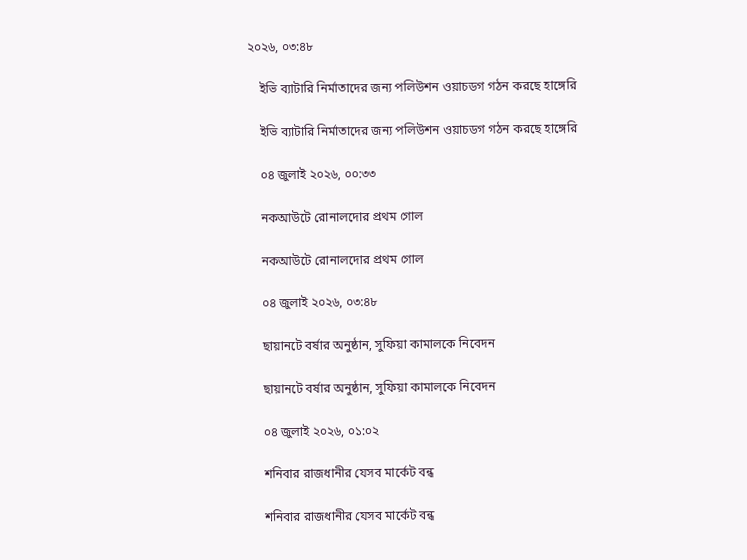২০২৬, ০৩:৪৮

    ইভি ব্যাটারি নির্মাতাদের জন্য পলিউশন ওয়াচডগ গঠন করছে হাঙ্গেরি

    ইভি ব্যাটারি নির্মাতাদের জন্য পলিউশন ওয়াচডগ গঠন করছে হাঙ্গেরি

    ০৪ জুলাই ২০২৬, ০০:৩৩

    নকআউটে রোনালদোর প্রথম গোল

    নকআউটে রোনালদোর প্রথম গোল

    ০৪ জুলাই ২০২৬, ০৩:৪৮

    ছায়ানটে বর্ষার অনুষ্ঠান, সুফিয়া কামালকে নিবেদন

    ছায়ানটে বর্ষার অনুষ্ঠান, সুফিয়া কামালকে নিবেদন

    ০৪ জুলাই ২০২৬, ০১:০২

    শনিবার রাজধানীর যেসব মার্কেট বন্ধ

    শনিবার রাজধানীর যেসব মার্কেট বন্ধ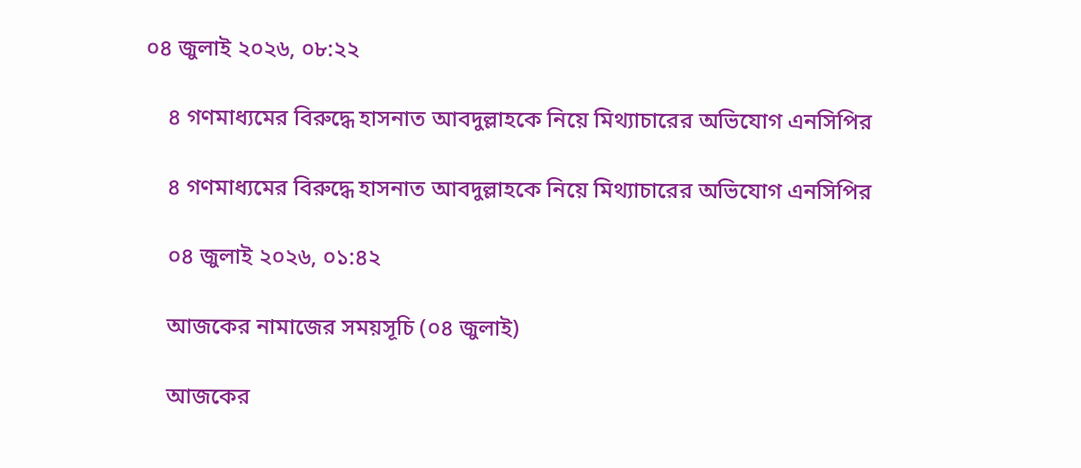০৪ জুলাই ২০২৬, ০৮:২২

    ৪ গণমাধ্যমের বিরুদ্ধে হাসনাত আবদুল্লাহকে নিয়ে মিথ্যাচারের অভিযোগ এনসিপির

    ৪ গণমাধ্যমের বিরুদ্ধে হাসনাত আবদুল্লাহকে নিয়ে মিথ্যাচারের অভিযোগ এনসিপির

    ০৪ জুলাই ২০২৬, ০১:৪২

    আজকের নামাজের সময়সূচি (০৪ জুলাই)

    আজকের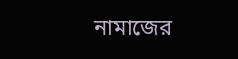নামাজের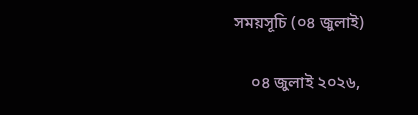সময়সূচি (০৪ জুলাই)

    ০৪ জুলাই ২০২৬,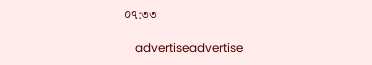০৭:৩৩

    advertiseadvertise